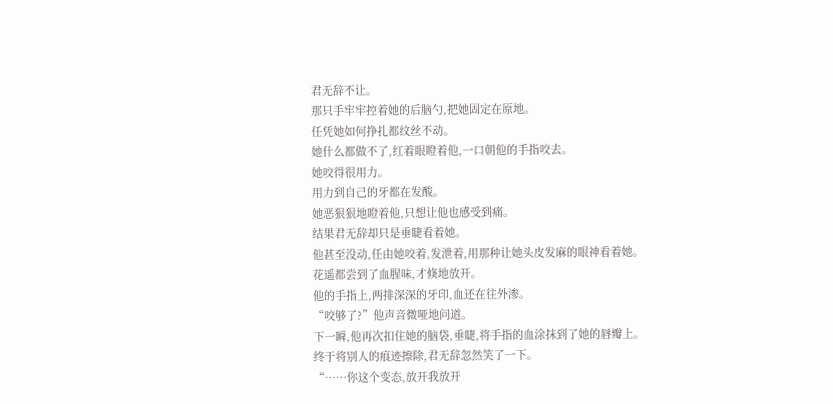君无辞不让。
那只手牢牢控着她的后脑勺,把她固定在原地。
任凭她如何挣扎都纹丝不动。
她什么都做不了,红着眼瞪着他,一口朝他的手指咬去。
她咬得很用力。
用力到自己的牙都在发酸。
她恶狠狠地瞪着他,只想让他也感受到痛。
结果君无辞却只是垂睫看着她。
他甚至没动,任由她咬着,发泄着,用那种让她头皮发麻的眼神看着她。
花遥都尝到了血腥味,才倏地放开。
他的手指上,两排深深的牙印,血还在往外渗。
“咬够了?”他声音微哑地问道。
下一瞬,他再次扣住她的脑袋,垂睫,将手指的血涂抹到了她的唇瓣上。
终于将别人的痕迹擦除,君无辞忽然笑了一下。
“……你这个变态,放开我放开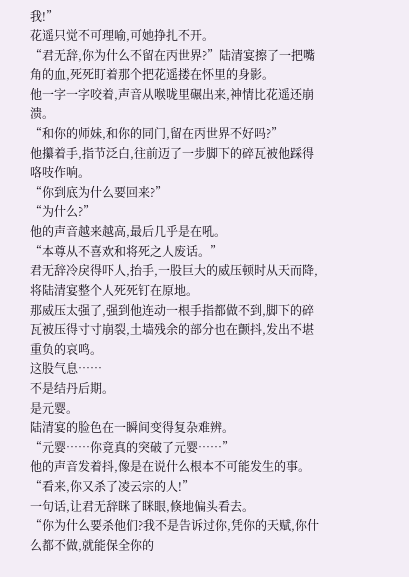我!”
花遥只觉不可理喻,可她挣扎不开。
“君无辞,你为什么不留在丙世界?”陆清宴擦了一把嘴角的血,死死盯着那个把花遥搂在怀里的身影。
他一字一字咬着,声音从喉咙里碾出来,神情比花遥还崩溃。
“和你的师妹,和你的同门,留在丙世界不好吗?”
他攥着手,指节泛白,往前迈了一步脚下的碎瓦被他踩得咯吱作响。
“你到底为什么要回来?”
“为什么?”
他的声音越来越高,最后几乎是在吼。
“本尊从不喜欢和将死之人废话。”
君无辞冷戾得吓人,抬手,一股巨大的威压顿时从天而降,将陆清宴整个人死死钉在原地。
那威压太强了,强到他连动一根手指都做不到,脚下的碎瓦被压得寸寸崩裂,土墙残余的部分也在颤抖,发出不堪重负的哀鸣。
这股气息……
不是结丹后期。
是元婴。
陆清宴的脸色在一瞬间变得复杂难辨。
“元婴……你竟真的突破了元婴……”
他的声音发着抖,像是在说什么根本不可能发生的事。
“看来,你又杀了凌云宗的人!”
一句话,让君无辞眯了眯眼,倏地偏头看去。
“你为什么要杀他们?我不是告诉过你,凭你的天赋,你什么都不做,就能保全你的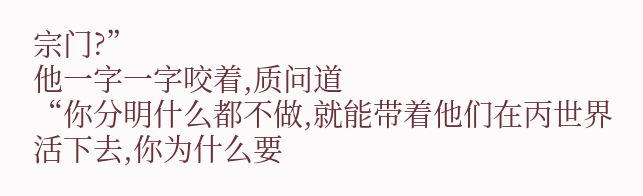宗门?”
他一字一字咬着,质问道
“你分明什么都不做,就能带着他们在丙世界活下去,你为什么要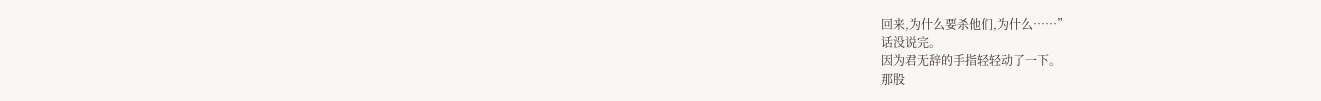回来,为什么要杀他们,为什么……”
话没说完。
因为君无辞的手指轻轻动了一下。
那股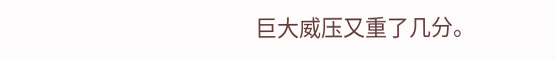巨大威压又重了几分。